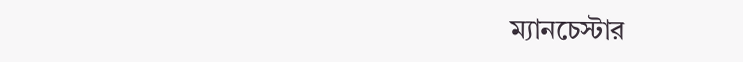ম্যানচেস্টার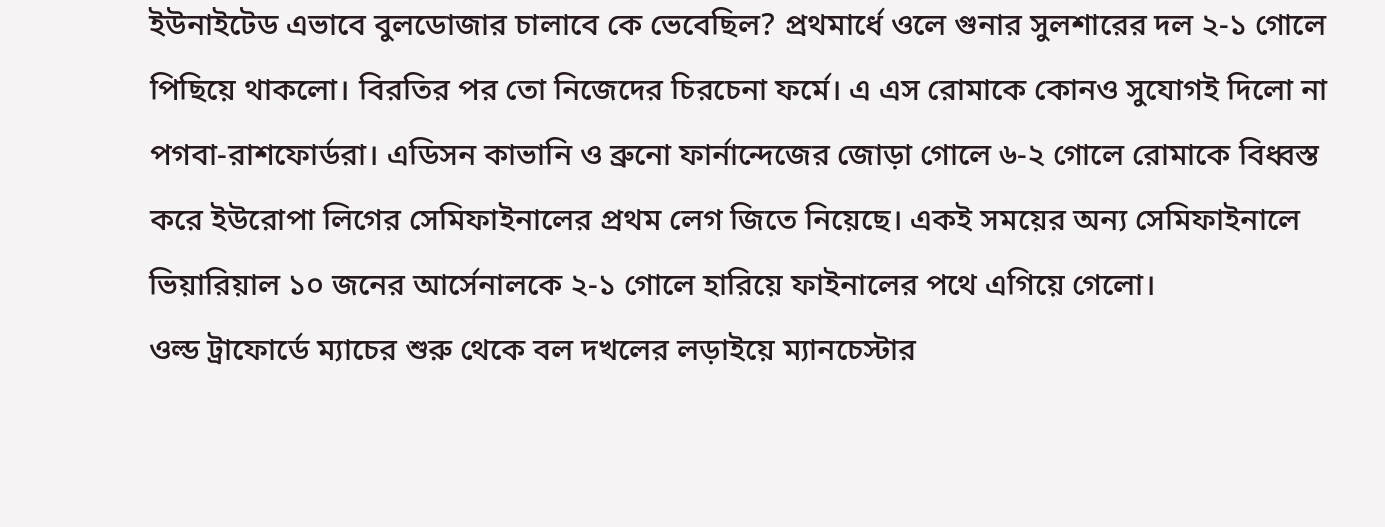ইউনাইটেড এভাবে বুলডোজার চালাবে কে ভেবেছিল? প্রথমার্ধে ওলে গুনার সুলশারের দল ২-১ গোলে পিছিয়ে থাকলো। বিরতির পর তো নিজেদের চিরচেনা ফর্মে। এ এস রোমাকে কোনও সুযোগই দিলো না পগবা-রাশফোর্ডরা। এডিসন কাভানি ও ব্রুনো ফার্নান্দেজের জোড়া গোলে ৬-২ গোলে রোমাকে বিধ্বস্ত করে ইউরোপা লিগের সেমিফাইনালের প্রথম লেগ জিতে নিয়েছে। একই সময়ের অন্য সেমিফাইনালে ভিয়ারিয়াল ১০ জনের আর্সেনালকে ২-১ গোলে হারিয়ে ফাইনালের পথে এগিয়ে গেলো।
ওল্ড ট্রাফোর্ডে ম্যাচের শুরু থেকে বল দখলের লড়াইয়ে ম্যানচেস্টার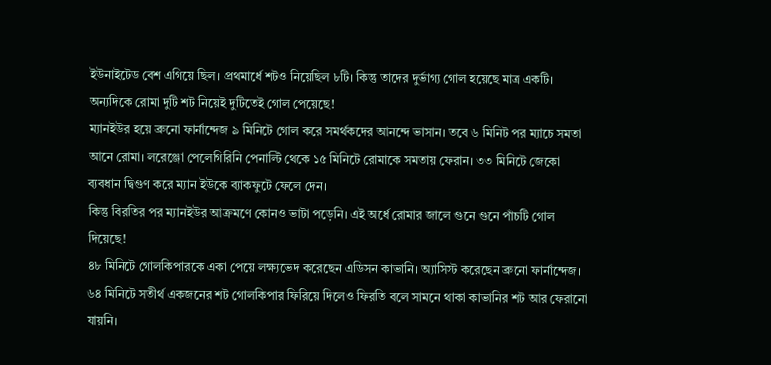ইউনাইটেড বেশ এগিয়ে ছিল। প্রথমার্ধে শটও নিয়েছিল ৮টি। কিন্তু তাদের দুর্ভাগ্য গোল হয়েছে মাত্র একটি। অন্যদিকে রোমা দুটি শট নিয়েই দুটিতেই গোল পেয়েছে!
ম্যানইউর হয়ে ব্রুনো ফার্নান্দেজ ৯ মিনিটে গোল করে সমর্থকদের আনন্দে ভাসান। তবে ৬ মিনিট পর ম্যাচে সমতা আনে রোমা। লরেঞ্জো পেলেগিরিনি পেনাল্টি থেকে ১৫ মিনিটে রোমাকে সমতায় ফেরান। ৩৩ মিনিটে জেকো ব্যবধান দ্বিগুণ করে ম্যান ইউকে ব্যাকফুটে ফেলে দেন।
কিন্তু বিরতির পর ম্যানইউর আক্রমণে কোনও ভাটা পড়েনি। এই অর্ধে রোমার জালে গুনে গুনে পাঁচটি গোল দিয়েছে!
৪৮ মিনিটে গোলকিপারকে একা পেয়ে লক্ষ্যভেদ করেছেন এডিসন কাভানি। অ্যাসিস্ট করেছেন ব্রুনো ফার্নান্দেজ। ৬৪ মিনিটে সতীর্থ একজনের শট গোলকিপার ফিরিয়ে দিলেও ফিরতি বলে সামনে থাকা কাভানির শট আর ফেরানো যায়নি।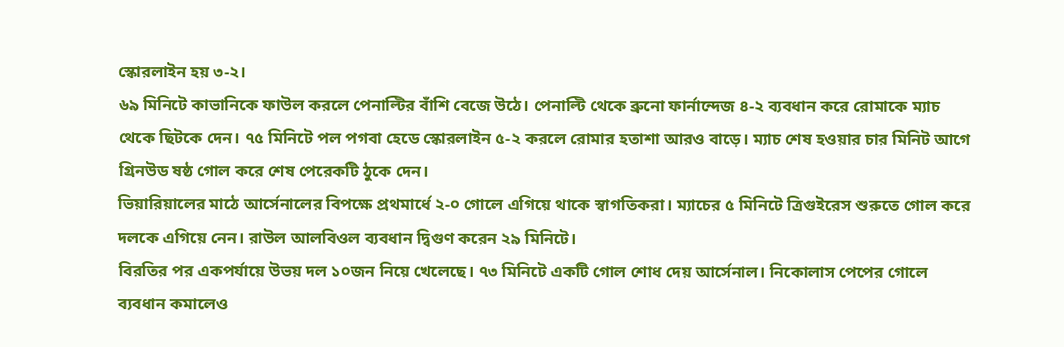স্কোরলাইন হয় ৩-২।
৬৯ মিনিটে কাভানিকে ফাউল করলে পেনাল্টির বাঁশি বেজে উঠে। পেনাল্টি থেকে ব্রুনো ফার্নান্দেজ ৪-২ ব্যবধান করে রোমাকে ম্যাচ থেকে ছিটকে দেন। ৭৫ মিনিটে পল পগবা হেডে স্কোরলাইন ৫-২ করলে রোমার হতাশা আরও বাড়ে। ম্যাচ শেষ হওয়ার চার মিনিট আগে গ্রিনউড ষষ্ঠ গোল করে শেষ পেরেকটি ঠুকে দেন।
ভিয়ারিয়ালের মাঠে আর্সেনালের বিপক্ষে প্রথমার্ধে ২-০ গোলে এগিয়ে থাকে স্বাগতিকরা। ম্যাচের ৫ মিনিটে ত্রিগুইরেস শুরুতে গোল করে দলকে এগিয়ে নেন। রাউল আলবিওল ব্যবধান দ্বিগুণ করেন ২৯ মিনিটে।
বিরতির পর একপর্যায়ে উভয় দল ১০জন নিয়ে খেলেছে। ৭৩ মিনিটে একটি গোল শোধ দেয় আর্সেনাল। নিকোলাস পেপের গোলে ব্যবধান কমালেও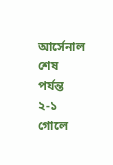আর্সেনাল শেষ পর্যন্ত ২-১ গোলে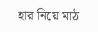হার নিয়ে মাঠ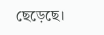ছেড়েছে।